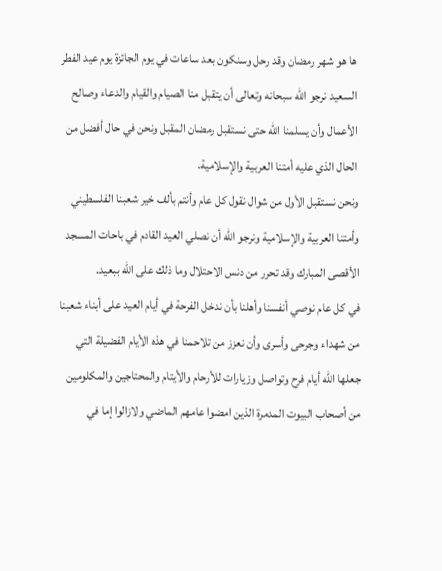ها هو شهر رمضان وقد رحل وسنكون بعد ساعات في يوم الجائزة يوم عيد الفطر السعيد نرجو الله سبحانه وتعالى أن يتقبل منا الصيام والقيام والدعاء وصالح الأعمال وأن يسلمنا الله حتى نستقبل رمضان المقبل ونحن في حال أفضل من الحال الذي عليه أمتنا العربية والإسلامية.
ونحن نستقبل الأول من شوال نقول كل عام وأنتم بألف خير شعبنا الفلسطيني وأمتنا العربية والإسلامية ونرجو الله أن نصلي العيد القادم في باحات المسجد الأقصى المبارك وقد تحرر من دنس الاحتلال وما ذلك على الله ببعيد.
في كل عام نوصي أنفسنا وأهلنا بأن ندخل الفرحة في أيام العيد على أبناء شعبنا من شهداء وجرحى وأسرى وأن نعزز من تلاحمنا في هذه الأيام الفضيلة التي جعلها الله أيام فرح وتواصل وزيارات للأرحام والأيتام والمحتاجين والمكلومين من أصحاب البيوت المدمرة الذين امضوا عامهم الماضي ولازالوا إما في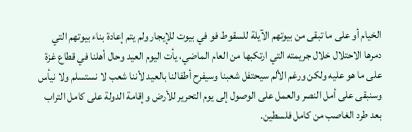الخيام أو على ما تبقى من بيوتهم الآيلة للسقوط فو في بيوت للإيجار ولم يتم إعادة بناء بيوتهم التي دمرها الاحتلال خلال جريمته التي ارتكبها من العام الماضي، يأت اليوم العيد وحال أهلنا في قطاع غزة على ما هو عليه ولكن ورغم الألم سيحتفل شعبنا وسيفرح أطفالنا بالعيد لأننا شعب لا نستسلم ولا نيأس وسنبقى على أمل النصر والعمل على الوصول إلى يوم التحرير للأرض وإقامة الدولة على كامل التراب بعد طرد الغاصب من كامل فلسطين.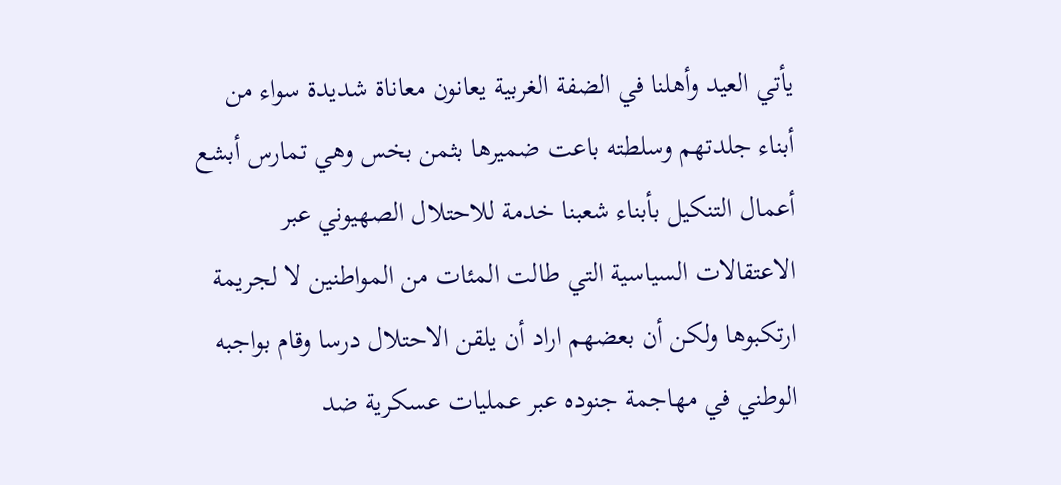يأتي العيد وأهلنا في الضفة الغربية يعانون معاناة شديدة سواء من أبناء جلدتهم وسلطته باعت ضميرها بثمن بخس وهي تمارس أبشع أعمال التنكيل بأبناء شعبنا خدمة للاحتلال الصهيوني عبر الاعتقالات السياسية التي طالت المئات من المواطنين لا لجريمة ارتكبوها ولكن أن بعضهم اراد أن يلقن الاحتلال درسا وقام بواجبه الوطني في مهاجمة جنوده عبر عمليات عسكرية ضد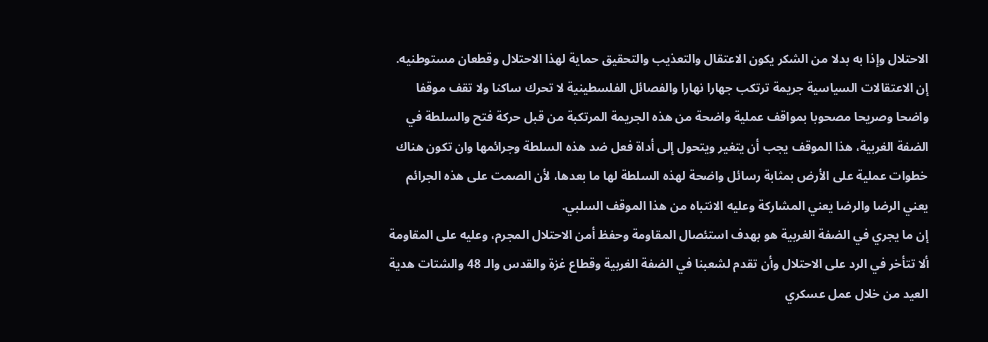الاحتلال وإذا به بدلا من الشكر يكون الاعتقال والتعذيب والتحقيق حماية لهذا الاحتلال وقطعان مستوطنيه.
إن الاعتقالات السياسية جريمة ترتكب جهارا نهارا والفصائل الفلسطينية لا تحرك ساكنا ولا تقف موقفا واضحا وصريحا مصحوبا بمواقف عملية واضحة من هذه الجريمة المرتكبة من قبل حركة فتح والسلطة في الضفة الغربية، هذا الموقف يجب أن يتغير ويتحول إلى أداة فعل ضد هذه السلطة وجرائمها وان تكون هناك خطوات عملية على الأرض بمثابة رسائل واضحة لهذه السلطة لها ما بعدها، لأن الصمت على هذه الجرائم يعني الرضا والرضا يعني المشاركة وعليه الانتباه من هذا الموقف السلبي.
إن ما يجري في الضفة الغربية هو بهدف استئصال المقاومة وحفظ أمن الاحتلال المجرم، وعليه على المقاومة ألا تتأخر في الرد على الاحتلال وأن تقدم لشعبنا في الضفة الغربية وقطاع غزة والقدس والـ 48 والشتات هدية العيد من خلال عمل عسكري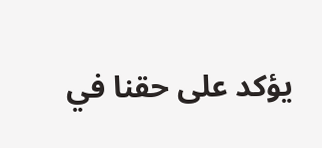يؤكد على حقنا في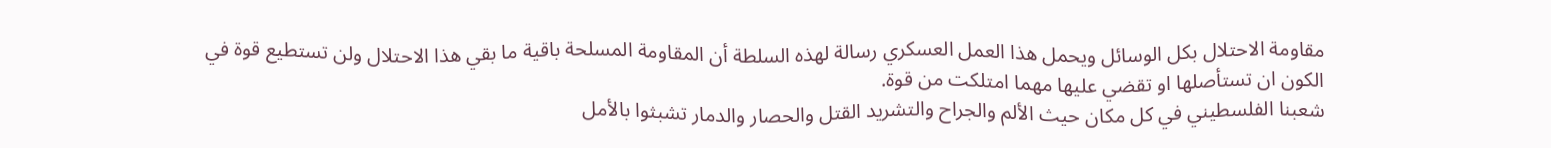مقاومة الاحتلال بكل الوسائل ويحمل هذا العمل العسكري رسالة لهذه السلطة أن المقاومة المسلحة باقية ما بقي هذا الاحتلال ولن تستطيع قوة في الكون ان تستأصلها او تقضي عليها مهما امتلكت من قوة.
شعبنا الفلسطيني في كل مكان حيث الألم والجراح والتشريد القتل والحصار والدمار تشبثوا بالأمل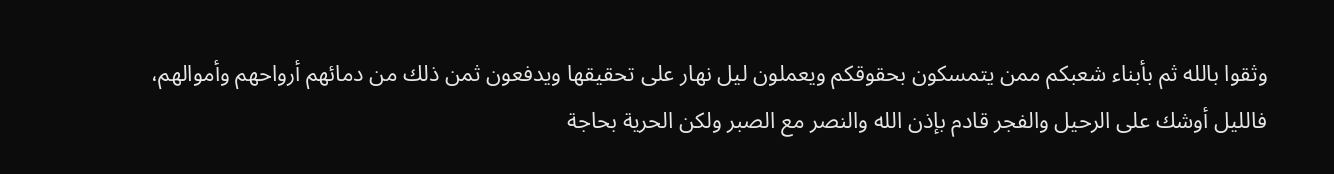وثقوا بالله ثم بأبناء شعبكم ممن يتمسكون بحقوقكم ويعملون ليل نهار على تحقيقها ويدفعون ثمن ذلك من دمائهم أرواحهم وأموالهم، فالليل أوشك على الرحيل والفجر قادم بإذن الله والنصر مع الصبر ولكن الحرية بحاجة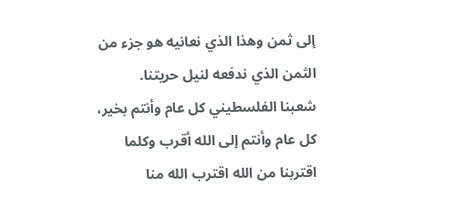إلى ثمن وهذا الذي نعانيه هو جزء من الثمن الذي ندفعه لنيل حريتنا.
شعبنا الفلسطيني كل عام وأنتم بخير، كل عام وأنتم إلى الله أقرب وكلما اقتربنا من الله اقترب الله منا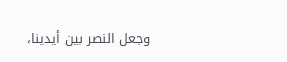وجعل النصر بين أيدينا،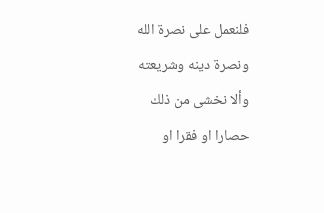فلنعمل على نصرة الله ونصرة دينه وشريعته وألا نخشى من ذلك حصارا او فقرا او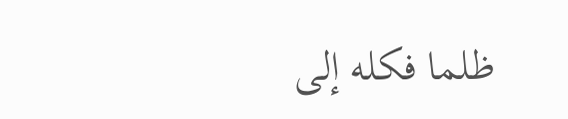ظلما فكله إلى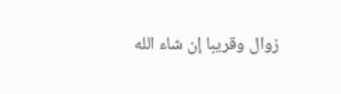زوال وقريبا إن شاء الله